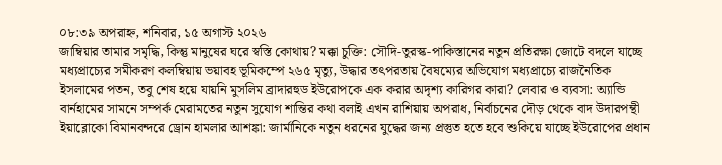০৮:৩৯ অপরাহ্ন, শনিবার, ১৫ অগাস্ট ২০২৬
জাম্বিয়ার তামার সমৃদ্ধি, কিন্তু মানুষের ঘরে স্বস্তি কোথায়? মক্কা চুক্তি: সৌদি-তুরস্ক-পাকিস্তানের নতুন প্রতিরক্ষা জোটে বদলে যাচ্ছে মধ্যপ্রাচ্যের সমীকরণ কলম্বিয়ায় ভয়াবহ ভূমিকম্পে ২৬৫ মৃত্যু, উদ্ধার তৎপরতায় বৈষম্যের অভিযোগ মধ্যপ্রাচ্যে রাজনৈতিক ইসলামের পতন, তবু শেষ হয়ে যায়নি মুসলিম ব্রাদারহুড ইউরোপকে এক করার অদৃশ্য কারিগর কারা? লেবার ও ব্যবসা: অ্যান্ডি বার্নহামের সামনে সম্পর্ক মেরামতের নতুন সুযোগ শান্তির কথা বলাই এখন রাশিয়ায় অপরাধ, নির্বাচনের দৌড় থেকে বাদ উদারপন্থী ইয়াব্লোকো বিমানবন্দরে ড্রোন হামলার আশঙ্কা: জার্মানিকে নতুন ধরনের যুদ্ধের জন্য প্রস্তুত হতে হবে শুকিয়ে যাচ্ছে ইউরোপের প্রধান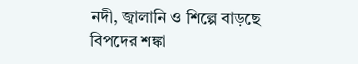নদী, জ্বালানি ও শিল্পে বাড়ছে বিপদের শঙ্কা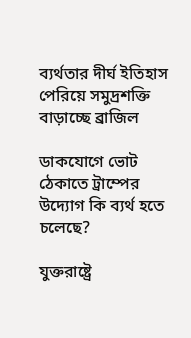ব্যর্থতার দীর্ঘ ইতিহাস পেরিয়ে সমুদ্রশক্তি বাড়াচ্ছে ব্রাজিল

ডাকযোগে ভোট ঠেকাতে ট্রাম্পের উদ্যোগ কি ব্যর্থ হতে চলেছে?

যুক্তরাষ্ট্রে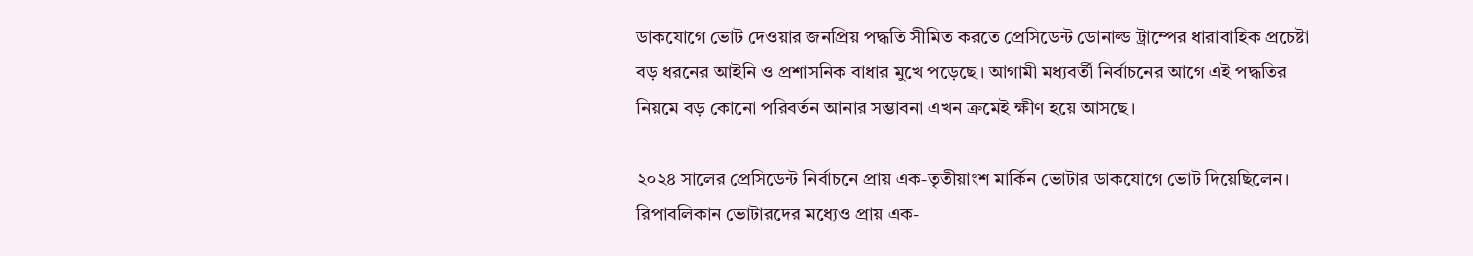ডাকযোগে ভোট দেওয়ার জনপ্রিয় পদ্ধতি সীমিত করতে প্রেসিডেন্ট ডোনাল্ড ট্রাম্পের ধারাবাহিক প্রচেষ্টা বড় ধরনের আইনি ও প্রশাসনিক বাধার মুখে পড়েছে। আগামী মধ্যবর্তী নির্বাচনের আগে এই পদ্ধতির নিয়মে বড় কোনো পরিবর্তন আনার সম্ভাবনা এখন ক্রমেই ক্ষীণ হয়ে আসছে।

২০২৪ সালের প্রেসিডেন্ট নির্বাচনে প্রায় এক-তৃতীয়াংশ মার্কিন ভোটার ডাকযোগে ভোট দিয়েছিলেন। রিপাবলিকান ভোটারদের মধ্যেও প্রায় এক-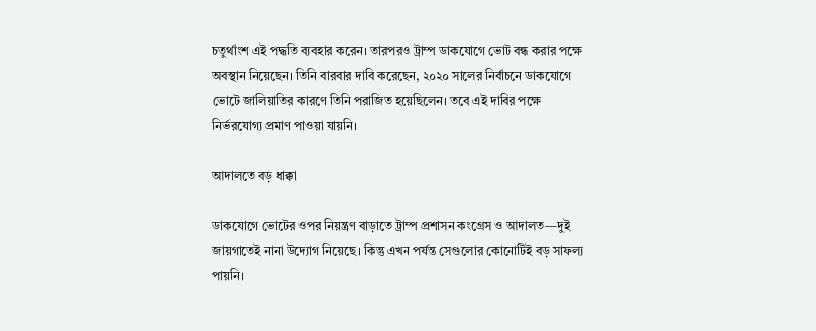চতুর্থাংশ এই পদ্ধতি ব্যবহার করেন। তারপরও ট্রাম্প ডাকযোগে ভোট বন্ধ করার পক্ষে অবস্থান নিয়েছেন। তিনি বারবার দাবি করেছেন, ২০২০ সালের নির্বাচনে ডাকযোগে ভোটে জালিয়াতির কারণে তিনি পরাজিত হয়েছিলেন। তবে এই দাবির পক্ষে নির্ভরযোগ্য প্রমাণ পাওয়া যায়নি।

আদালতে বড় ধাক্কা

ডাকযোগে ভোটের ওপর নিয়ন্ত্রণ বাড়াতে ট্রাম্প প্রশাসন কংগ্রেস ও আদালত—দুই জায়গাতেই নানা উদ্যোগ নিয়েছে। কিন্তু এখন পর্যন্ত সেগুলোর কোনোটিই বড় সাফল্য পায়নি।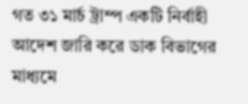গত ৩১ মার্চ ট্রাম্প একটি নির্বাহী আদেশ জারি করে ডাক বিভাগের মাধ্যমে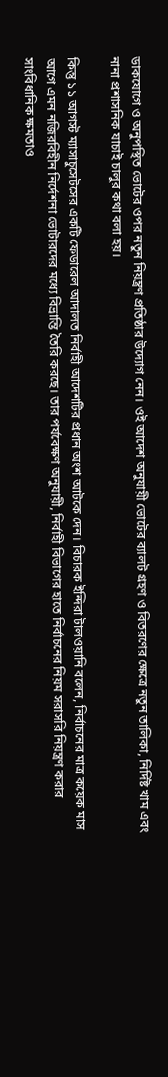ডাকযোগে ও অনুপস্থিত ভোটের ওপর নতুন নিয়ন্ত্রণ প্রতিষ্ঠার উদ্যোগ নেন। ওই আদেশ অনুযায়ী ভোটের ব্যালট গ্রহণ ও বিতরণের ক্ষেত্রে নতুন তালিকা, নির্দিষ্ট খাম এবং নানা প্রশাসনিক যাচাই চালুর কথা বলা হয়।

কিন্তু ১১ আগস্ট ম্যাসাচুসেটসের একটি ফেডারেল আদালত নির্বাহী আদেশটির প্রধান অংশ আটকে দেন। বিচারক ইন্দিরা টালওয়ানি বলেন, নির্বাচনের মাত্র কয়েক মাস আগে এমন নজিরবিহীন নির্দেশনা ভোটারদের মধ্যে বিভ্রান্তি তৈরি করছে। তার পর্যবেক্ষণ অনুযায়ী, নির্বাহী বিভাগের হাতে নির্বাচনের নিয়ম সরাসরি নিয়ন্ত্রণ করার সাংবিধানিক ক্ষমতাও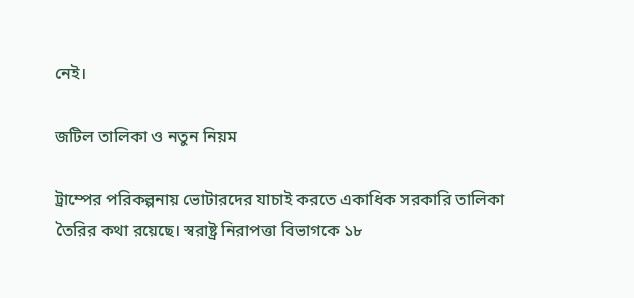নেই।

জটিল তালিকা ও নতুন নিয়ম

ট্রাম্পের পরিকল্পনায় ভোটারদের যাচাই করতে একাধিক সরকারি তালিকা তৈরির কথা রয়েছে। স্বরাষ্ট্র নিরাপত্তা বিভাগকে ১৮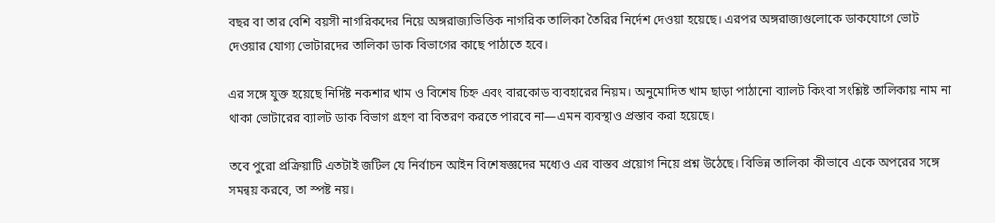বছর বা তার বেশি বয়সী নাগরিকদের নিয়ে অঙ্গরাজ্যভিত্তিক নাগরিক তালিকা তৈরির নির্দেশ দেওয়া হয়েছে। এরপর অঙ্গরাজ্যগুলোকে ডাকযোগে ভোট দেওয়ার যোগ্য ভোটারদের তালিকা ডাক বিভাগের কাছে পাঠাতে হবে।

এর সঙ্গে যুক্ত হয়েছে নির্দিষ্ট নকশার খাম ও বিশেষ চিহ্ন এবং বারকোড ব্যবহারের নিয়ম। অনুমোদিত খাম ছাড়া পাঠানো ব্যালট কিংবা সংশ্লিষ্ট তালিকায় নাম না থাকা ভোটারের ব্যালট ডাক বিভাগ গ্রহণ বা বিতরণ করতে পারবে না—এমন ব্যবস্থাও প্রস্তাব করা হয়েছে।

তবে পুরো প্রক্রিয়াটি এতটাই জটিল যে নির্বাচন আইন বিশেষজ্ঞদের মধ্যেও এর বাস্তব প্রয়োগ নিয়ে প্রশ্ন উঠেছে। বিভিন্ন তালিকা কীভাবে একে অপরের সঙ্গে সমন্বয় করবে, তা স্পষ্ট নয়।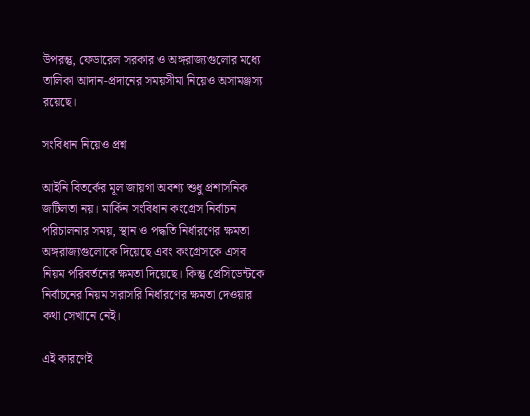উপরন্তু, ফেডারেল সরকার ও অঙ্গরাজ্যগুলোর মধ্যে তালিকা আদান-প্রদানের সময়সীমা নিয়েও অসামঞ্জস্য রয়েছে।

সংবিধান নিয়েও প্রশ্ন

আইনি বিতর্কের মূল জায়গা অবশ্য শুধু প্রশাসনিক জটিলতা নয়। মার্কিন সংবিধান কংগ্রেস নির্বাচন পরিচালনার সময়, স্থান ও পদ্ধতি নির্ধারণের ক্ষমতা অঙ্গরাজ্যগুলোকে দিয়েছে এবং কংগ্রেসকে এসব নিয়ম পরিবর্তনের ক্ষমতা দিয়েছে। কিন্তু প্রেসিডেন্টকে নির্বাচনের নিয়ম সরাসরি নির্ধারণের ক্ষমতা দেওয়ার কথা সেখানে নেই।

এই কারণেই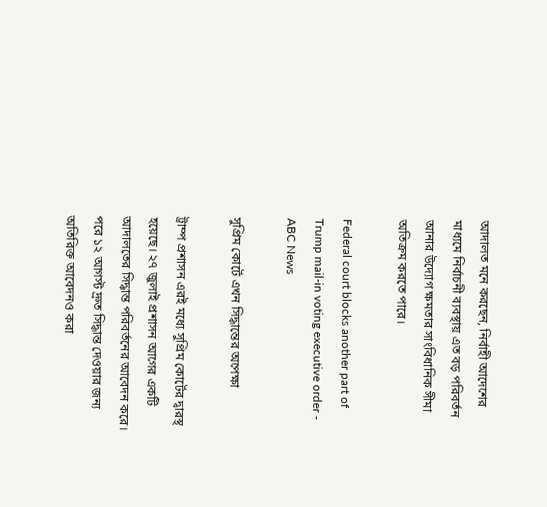আদালত মনে করছেন, নির্বাহী আদেশের মাধ্যমে নির্বাচনী ব্যবস্থায় এত বড় পরিবর্তন আনার উদ্যোগ ক্ষমতার সাংবিধানিক সীমা অতিক্রম করতে পারে।

Federal court blocks another part of Trump mail-in voting executive order -  ABC News

সুপ্রিম কোর্টে এখন সিদ্ধান্তের অপেক্ষা

ট্রাম্প প্রশাসন এরই মধ্যে সুপ্রিম কোর্টের দ্বারস্থ হয়েছে। ২৭ জুলাই প্রশাসন আগের একটি আদালতের সিদ্ধান্ত পরিবর্তনের আবেদন করে। পরে ১২ আগস্ট দ্রুত সিদ্ধান্ত দেওয়ার জন্য অতিরিক্ত আবেদনও করা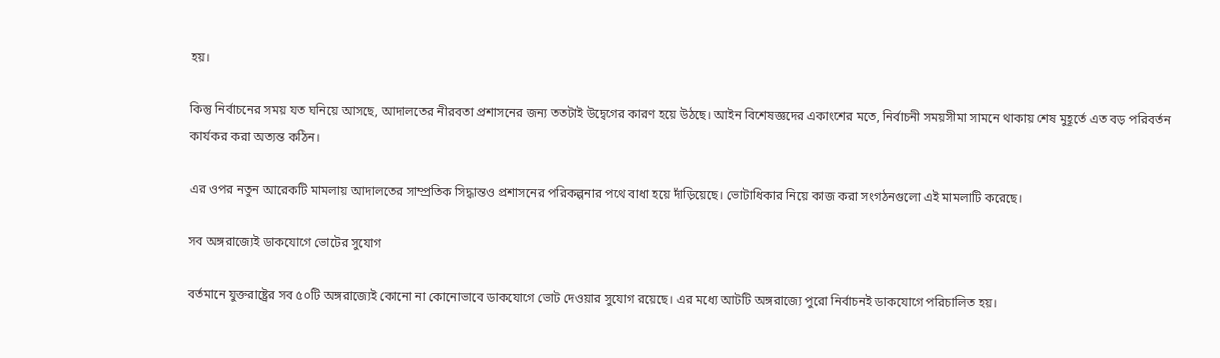হয়।

কিন্তু নির্বাচনের সময় যত ঘনিয়ে আসছে, আদালতের নীরবতা প্রশাসনের জন্য ততটাই উদ্বেগের কারণ হয়ে উঠছে। আইন বিশেষজ্ঞদের একাংশের মতে, নির্বাচনী সময়সীমা সামনে থাকায় শেষ মুহূর্তে এত বড় পরিবর্তন কার্যকর করা অত্যন্ত কঠিন।

এর ওপর নতুন আরেকটি মামলায় আদালতের সাম্প্রতিক সিদ্ধান্তও প্রশাসনের পরিকল্পনার পথে বাধা হয়ে দাঁড়িয়েছে। ভোটাধিকার নিয়ে কাজ করা সংগঠনগুলো এই মামলাটি করেছে।

সব অঙ্গরাজ্যেই ডাকযোগে ভোটের সুযোগ

বর্তমানে যুক্তরাষ্ট্রের সব ৫০টি অঙ্গরাজ্যেই কোনো না কোনোভাবে ডাকযোগে ভোট দেওয়ার সুযোগ রয়েছে। এর মধ্যে আটটি অঙ্গরাজ্যে পুরো নির্বাচনই ডাকযোগে পরিচালিত হয়।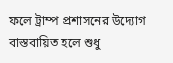ফলে ট্রাম্প প্রশাসনের উদ্যোগ বাস্তবায়িত হলে শুধু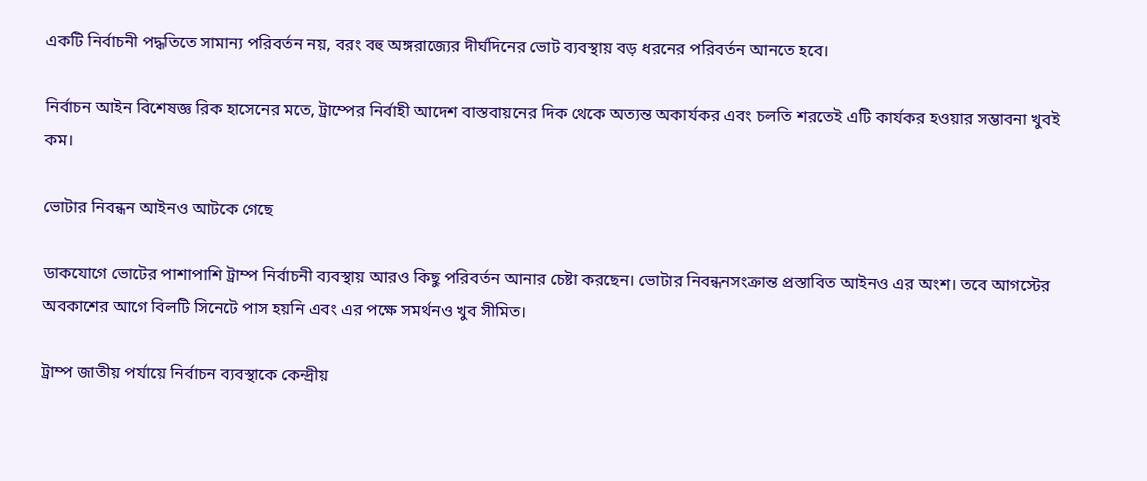একটি নির্বাচনী পদ্ধতিতে সামান্য পরিবর্তন নয়, বরং বহু অঙ্গরাজ্যের দীর্ঘদিনের ভোট ব্যবস্থায় বড় ধরনের পরিবর্তন আনতে হবে।

নির্বাচন আইন বিশেষজ্ঞ রিক হাসেনের মতে, ট্রাম্পের নির্বাহী আদেশ বাস্তবায়নের দিক থেকে অত্যন্ত অকার্যকর এবং চলতি শরতেই এটি কার্যকর হওয়ার সম্ভাবনা খুবই কম।

ভোটার নিবন্ধন আইনও আটকে গেছে

ডাকযোগে ভোটের পাশাপাশি ট্রাম্প নির্বাচনী ব্যবস্থায় আরও কিছু পরিবর্তন আনার চেষ্টা করছেন। ভোটার নিবন্ধনসংক্রান্ত প্রস্তাবিত আইনও এর অংশ। তবে আগস্টের অবকাশের আগে বিলটি সিনেটে পাস হয়নি এবং এর পক্ষে সমর্থনও খুব সীমিত।

ট্রাম্প জাতীয় পর্যায়ে নির্বাচন ব্যবস্থাকে কেন্দ্রীয়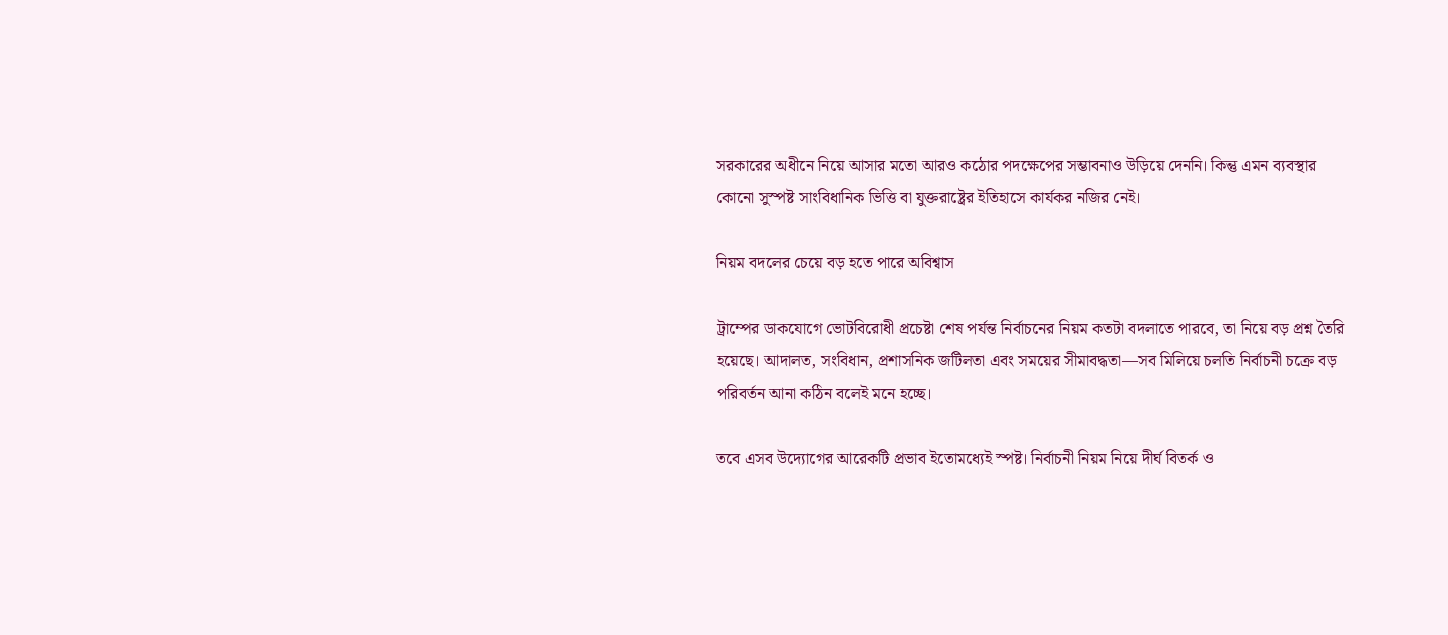সরকারের অধীনে নিয়ে আসার মতো আরও কঠোর পদক্ষেপের সম্ভাবনাও উড়িয়ে দেননি। কিন্তু এমন ব্যবস্থার কোনো সুস্পষ্ট সাংবিধানিক ভিত্তি বা যুক্তরাষ্ট্রের ইতিহাসে কার্যকর নজির নেই।

নিয়ম বদলের চেয়ে বড় হতে পারে অবিশ্বাস

ট্রাম্পের ডাকযোগে ভোটবিরোধী প্রচেষ্টা শেষ পর্যন্ত নির্বাচনের নিয়ম কতটা বদলাতে পারবে, তা নিয়ে বড় প্রশ্ন তৈরি হয়েছে। আদালত, সংবিধান, প্রশাসনিক জটিলতা এবং সময়ের সীমাবদ্ধতা—সব মিলিয়ে চলতি নির্বাচনী চক্রে বড় পরিবর্তন আনা কঠিন বলেই মনে হচ্ছে।

তবে এসব উদ্যোগের আরেকটি প্রভাব ইতোমধ্যেই স্পষ্ট। নির্বাচনী নিয়ম নিয়ে দীর্ঘ বিতর্ক ও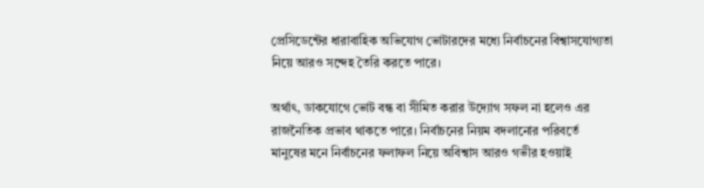প্রেসিডেন্টের ধারাবাহিক অভিযোগ ভোটারদের মধ্যে নির্বাচনের বিশ্বাসযোগ্যতা নিয়ে আরও সন্দেহ তৈরি করতে পারে।

অর্থাৎ, ডাকযোগে ভোট বন্ধ বা সীমিত করার উদ্যোগ সফল না হলেও এর রাজনৈতিক প্রভাব থাকতে পারে। নির্বাচনের নিয়ম বদলানোর পরিবর্তে মানুষের মনে নির্বাচনের ফলাফল নিয়ে অবিশ্বাস আরও গভীর হওয়াই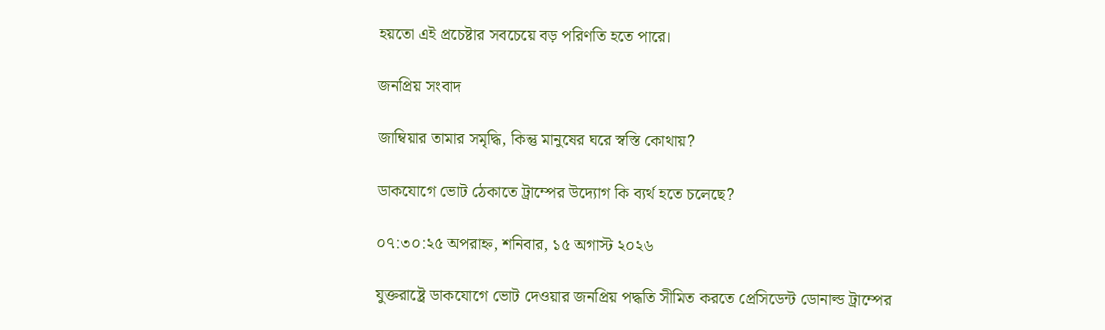হয়তো এই প্রচেষ্টার সবচেয়ে বড় পরিণতি হতে পারে।

জনপ্রিয় সংবাদ

জাম্বিয়ার তামার সমৃদ্ধি, কিন্তু মানুষের ঘরে স্বস্তি কোথায়?

ডাকযোগে ভোট ঠেকাতে ট্রাম্পের উদ্যোগ কি ব্যর্থ হতে চলেছে?

০৭:৩০:২৫ অপরাহ্ন, শনিবার, ১৫ অগাস্ট ২০২৬

যুক্তরাষ্ট্রে ডাকযোগে ভোট দেওয়ার জনপ্রিয় পদ্ধতি সীমিত করতে প্রেসিডেন্ট ডোনাল্ড ট্রাম্পের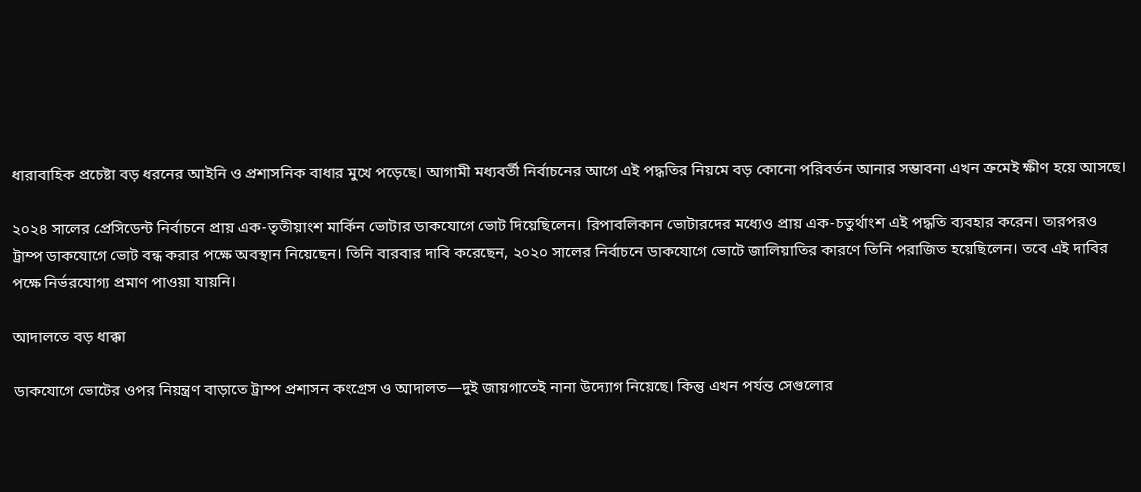ধারাবাহিক প্রচেষ্টা বড় ধরনের আইনি ও প্রশাসনিক বাধার মুখে পড়েছে। আগামী মধ্যবর্তী নির্বাচনের আগে এই পদ্ধতির নিয়মে বড় কোনো পরিবর্তন আনার সম্ভাবনা এখন ক্রমেই ক্ষীণ হয়ে আসছে।

২০২৪ সালের প্রেসিডেন্ট নির্বাচনে প্রায় এক-তৃতীয়াংশ মার্কিন ভোটার ডাকযোগে ভোট দিয়েছিলেন। রিপাবলিকান ভোটারদের মধ্যেও প্রায় এক-চতুর্থাংশ এই পদ্ধতি ব্যবহার করেন। তারপরও ট্রাম্প ডাকযোগে ভোট বন্ধ করার পক্ষে অবস্থান নিয়েছেন। তিনি বারবার দাবি করেছেন, ২০২০ সালের নির্বাচনে ডাকযোগে ভোটে জালিয়াতির কারণে তিনি পরাজিত হয়েছিলেন। তবে এই দাবির পক্ষে নির্ভরযোগ্য প্রমাণ পাওয়া যায়নি।

আদালতে বড় ধাক্কা

ডাকযোগে ভোটের ওপর নিয়ন্ত্রণ বাড়াতে ট্রাম্প প্রশাসন কংগ্রেস ও আদালত—দুই জায়গাতেই নানা উদ্যোগ নিয়েছে। কিন্তু এখন পর্যন্ত সেগুলোর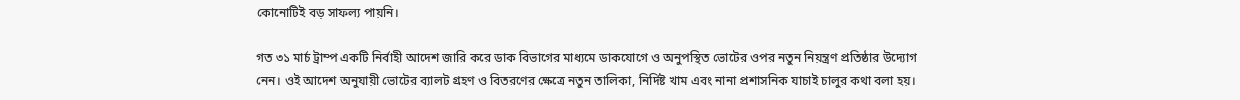কোনোটিই বড় সাফল্য পায়নি।

গত ৩১ মার্চ ট্রাম্প একটি নির্বাহী আদেশ জারি করে ডাক বিভাগের মাধ্যমে ডাকযোগে ও অনুপস্থিত ভোটের ওপর নতুন নিয়ন্ত্রণ প্রতিষ্ঠার উদ্যোগ নেন। ওই আদেশ অনুযায়ী ভোটের ব্যালট গ্রহণ ও বিতরণের ক্ষেত্রে নতুন তালিকা, নির্দিষ্ট খাম এবং নানা প্রশাসনিক যাচাই চালুর কথা বলা হয়।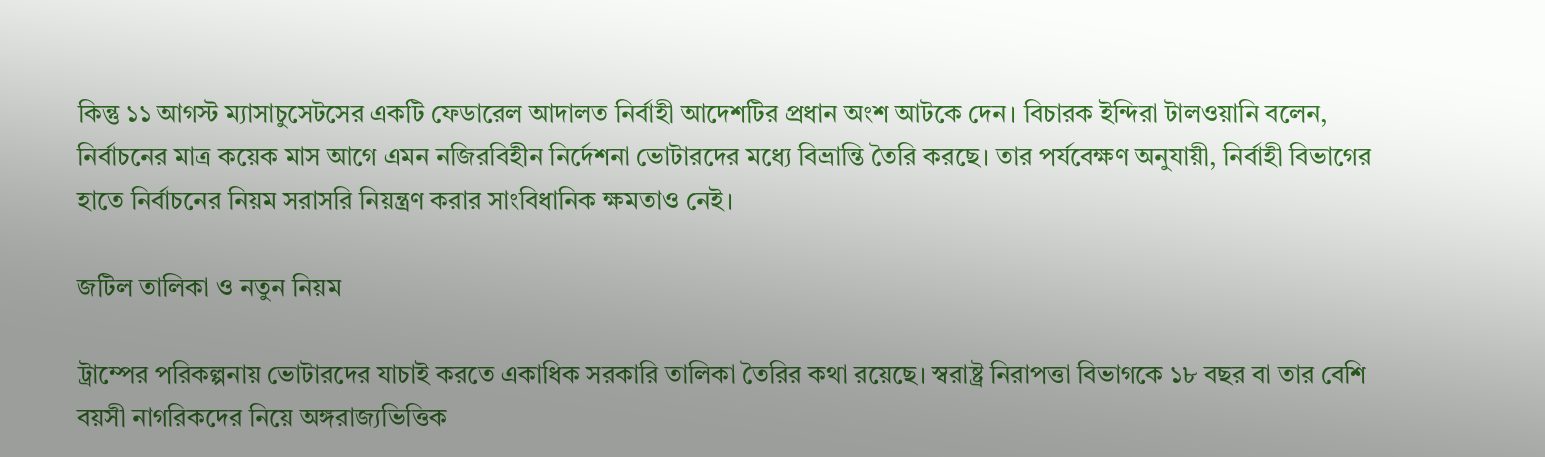কিন্তু ১১ আগস্ট ম্যাসাচুসেটসের একটি ফেডারেল আদালত নির্বাহী আদেশটির প্রধান অংশ আটকে দেন। বিচারক ইন্দিরা টালওয়ানি বলেন, নির্বাচনের মাত্র কয়েক মাস আগে এমন নজিরবিহীন নির্দেশনা ভোটারদের মধ্যে বিভ্রান্তি তৈরি করছে। তার পর্যবেক্ষণ অনুযায়ী, নির্বাহী বিভাগের হাতে নির্বাচনের নিয়ম সরাসরি নিয়ন্ত্রণ করার সাংবিধানিক ক্ষমতাও নেই।

জটিল তালিকা ও নতুন নিয়ম

ট্রাম্পের পরিকল্পনায় ভোটারদের যাচাই করতে একাধিক সরকারি তালিকা তৈরির কথা রয়েছে। স্বরাষ্ট্র নিরাপত্তা বিভাগকে ১৮ বছর বা তার বেশি বয়সী নাগরিকদের নিয়ে অঙ্গরাজ্যভিত্তিক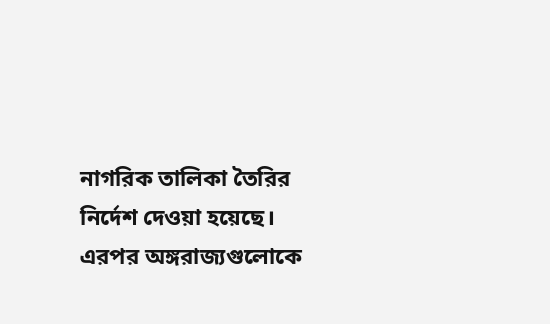নাগরিক তালিকা তৈরির নির্দেশ দেওয়া হয়েছে। এরপর অঙ্গরাজ্যগুলোকে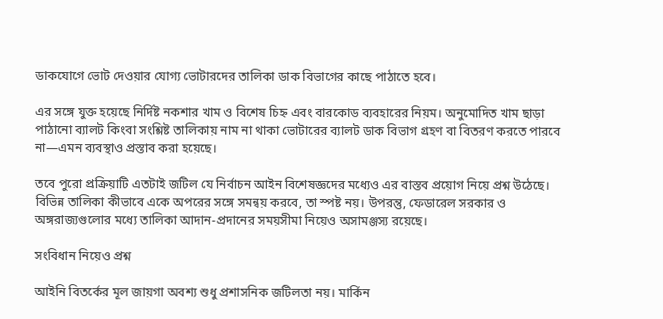ডাকযোগে ভোট দেওয়ার যোগ্য ভোটারদের তালিকা ডাক বিভাগের কাছে পাঠাতে হবে।

এর সঙ্গে যুক্ত হয়েছে নির্দিষ্ট নকশার খাম ও বিশেষ চিহ্ন এবং বারকোড ব্যবহারের নিয়ম। অনুমোদিত খাম ছাড়া পাঠানো ব্যালট কিংবা সংশ্লিষ্ট তালিকায় নাম না থাকা ভোটারের ব্যালট ডাক বিভাগ গ্রহণ বা বিতরণ করতে পারবে না—এমন ব্যবস্থাও প্রস্তাব করা হয়েছে।

তবে পুরো প্রক্রিয়াটি এতটাই জটিল যে নির্বাচন আইন বিশেষজ্ঞদের মধ্যেও এর বাস্তব প্রয়োগ নিয়ে প্রশ্ন উঠেছে। বিভিন্ন তালিকা কীভাবে একে অপরের সঙ্গে সমন্বয় করবে, তা স্পষ্ট নয়। উপরন্তু, ফেডারেল সরকার ও অঙ্গরাজ্যগুলোর মধ্যে তালিকা আদান-প্রদানের সময়সীমা নিয়েও অসামঞ্জস্য রয়েছে।

সংবিধান নিয়েও প্রশ্ন

আইনি বিতর্কের মূল জায়গা অবশ্য শুধু প্রশাসনিক জটিলতা নয়। মার্কিন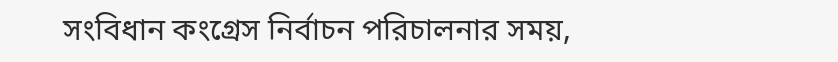সংবিধান কংগ্রেস নির্বাচন পরিচালনার সময়,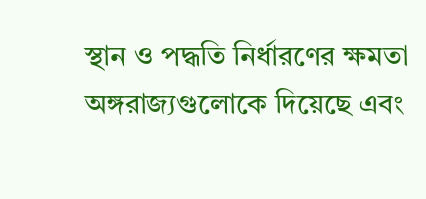স্থান ও পদ্ধতি নির্ধারণের ক্ষমতা অঙ্গরাজ্যগুলোকে দিয়েছে এবং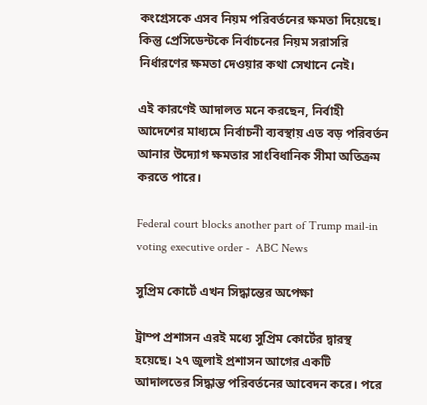কংগ্রেসকে এসব নিয়ম পরিবর্তনের ক্ষমতা দিয়েছে। কিন্তু প্রেসিডেন্টকে নির্বাচনের নিয়ম সরাসরি নির্ধারণের ক্ষমতা দেওয়ার কথা সেখানে নেই।

এই কারণেই আদালত মনে করছেন, নির্বাহী আদেশের মাধ্যমে নির্বাচনী ব্যবস্থায় এত বড় পরিবর্তন আনার উদ্যোগ ক্ষমতার সাংবিধানিক সীমা অতিক্রম করতে পারে।

Federal court blocks another part of Trump mail-in voting executive order -  ABC News

সুপ্রিম কোর্টে এখন সিদ্ধান্তের অপেক্ষা

ট্রাম্প প্রশাসন এরই মধ্যে সুপ্রিম কোর্টের দ্বারস্থ হয়েছে। ২৭ জুলাই প্রশাসন আগের একটি আদালতের সিদ্ধান্ত পরিবর্তনের আবেদন করে। পরে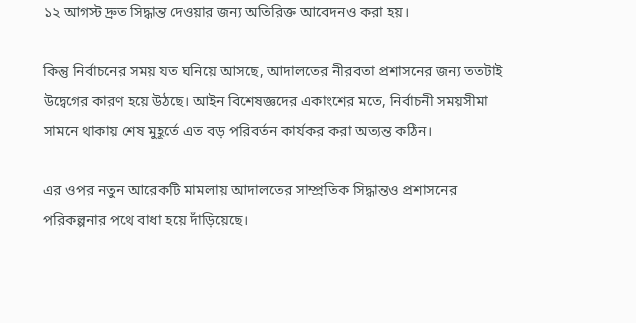১২ আগস্ট দ্রুত সিদ্ধান্ত দেওয়ার জন্য অতিরিক্ত আবেদনও করা হয়।

কিন্তু নির্বাচনের সময় যত ঘনিয়ে আসছে, আদালতের নীরবতা প্রশাসনের জন্য ততটাই উদ্বেগের কারণ হয়ে উঠছে। আইন বিশেষজ্ঞদের একাংশের মতে, নির্বাচনী সময়সীমা সামনে থাকায় শেষ মুহূর্তে এত বড় পরিবর্তন কার্যকর করা অত্যন্ত কঠিন।

এর ওপর নতুন আরেকটি মামলায় আদালতের সাম্প্রতিক সিদ্ধান্তও প্রশাসনের পরিকল্পনার পথে বাধা হয়ে দাঁড়িয়েছে।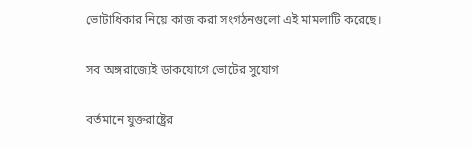ভোটাধিকার নিয়ে কাজ করা সংগঠনগুলো এই মামলাটি করেছে।

সব অঙ্গরাজ্যেই ডাকযোগে ভোটের সুযোগ

বর্তমানে যুক্তরাষ্ট্রের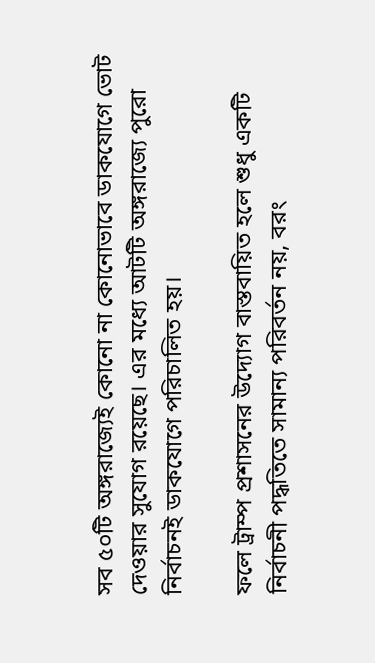সব ৫০টি অঙ্গরাজ্যেই কোনো না কোনোভাবে ডাকযোগে ভোট দেওয়ার সুযোগ রয়েছে। এর মধ্যে আটটি অঙ্গরাজ্যে পুরো নির্বাচনই ডাকযোগে পরিচালিত হয়।

ফলে ট্রাম্প প্রশাসনের উদ্যোগ বাস্তবায়িত হলে শুধু একটি নির্বাচনী পদ্ধতিতে সামান্য পরিবর্তন নয়, বরং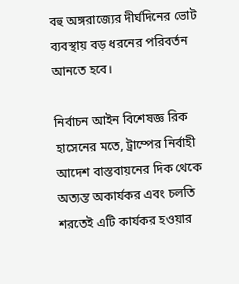বহু অঙ্গরাজ্যের দীর্ঘদিনের ভোট ব্যবস্থায় বড় ধরনের পরিবর্তন আনতে হবে।

নির্বাচন আইন বিশেষজ্ঞ রিক হাসেনের মতে, ট্রাম্পের নির্বাহী আদেশ বাস্তবায়নের দিক থেকে অত্যন্ত অকার্যকর এবং চলতি শরতেই এটি কার্যকর হওয়ার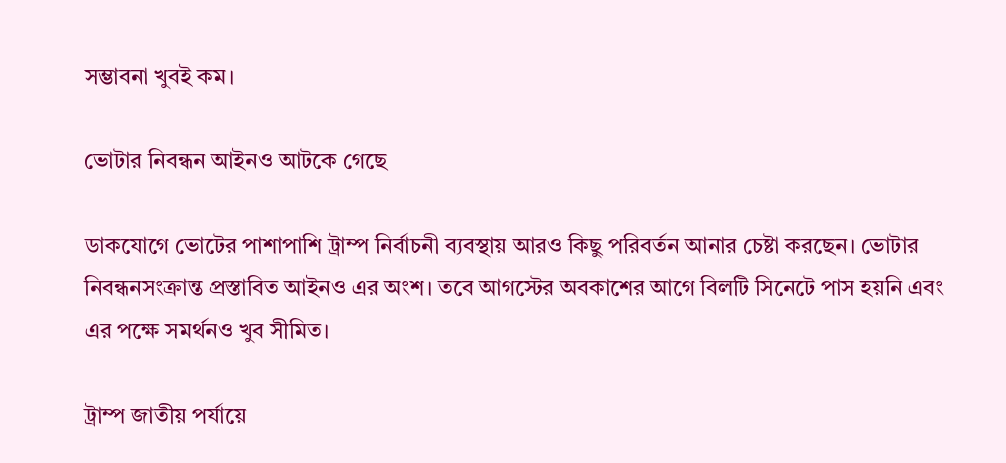সম্ভাবনা খুবই কম।

ভোটার নিবন্ধন আইনও আটকে গেছে

ডাকযোগে ভোটের পাশাপাশি ট্রাম্প নির্বাচনী ব্যবস্থায় আরও কিছু পরিবর্তন আনার চেষ্টা করছেন। ভোটার নিবন্ধনসংক্রান্ত প্রস্তাবিত আইনও এর অংশ। তবে আগস্টের অবকাশের আগে বিলটি সিনেটে পাস হয়নি এবং এর পক্ষে সমর্থনও খুব সীমিত।

ট্রাম্প জাতীয় পর্যায়ে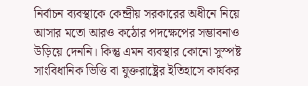নির্বাচন ব্যবস্থাকে কেন্দ্রীয় সরকারের অধীনে নিয়ে আসার মতো আরও কঠোর পদক্ষেপের সম্ভাবনাও উড়িয়ে দেননি। কিন্তু এমন ব্যবস্থার কোনো সুস্পষ্ট সাংবিধানিক ভিত্তি বা যুক্তরাষ্ট্রের ইতিহাসে কার্যকর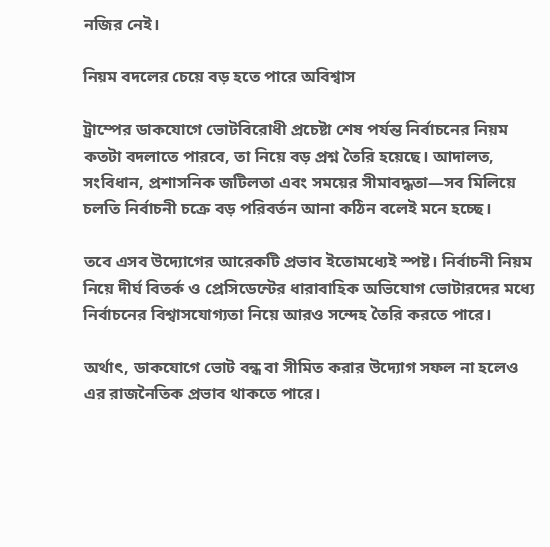নজির নেই।

নিয়ম বদলের চেয়ে বড় হতে পারে অবিশ্বাস

ট্রাম্পের ডাকযোগে ভোটবিরোধী প্রচেষ্টা শেষ পর্যন্ত নির্বাচনের নিয়ম কতটা বদলাতে পারবে, তা নিয়ে বড় প্রশ্ন তৈরি হয়েছে। আদালত, সংবিধান, প্রশাসনিক জটিলতা এবং সময়ের সীমাবদ্ধতা—সব মিলিয়ে চলতি নির্বাচনী চক্রে বড় পরিবর্তন আনা কঠিন বলেই মনে হচ্ছে।

তবে এসব উদ্যোগের আরেকটি প্রভাব ইতোমধ্যেই স্পষ্ট। নির্বাচনী নিয়ম নিয়ে দীর্ঘ বিতর্ক ও প্রেসিডেন্টের ধারাবাহিক অভিযোগ ভোটারদের মধ্যে নির্বাচনের বিশ্বাসযোগ্যতা নিয়ে আরও সন্দেহ তৈরি করতে পারে।

অর্থাৎ, ডাকযোগে ভোট বন্ধ বা সীমিত করার উদ্যোগ সফল না হলেও এর রাজনৈতিক প্রভাব থাকতে পারে।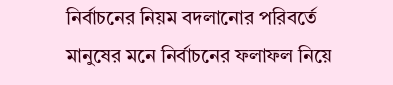নির্বাচনের নিয়ম বদলানোর পরিবর্তে মানুষের মনে নির্বাচনের ফলাফল নিয়ে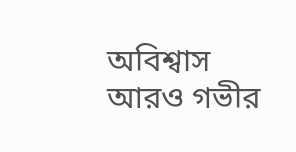অবিশ্বাস আরও গভীর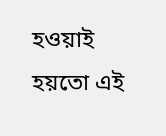হওয়াই হয়তো এই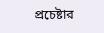প্রচেষ্টার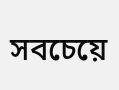সবচেয়ে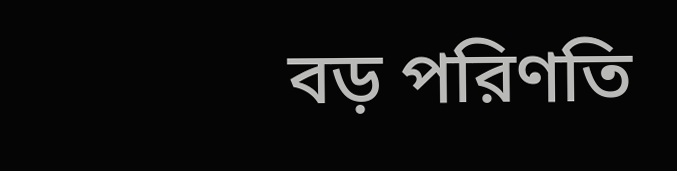বড় পরিণতি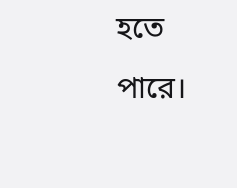হতে পারে।